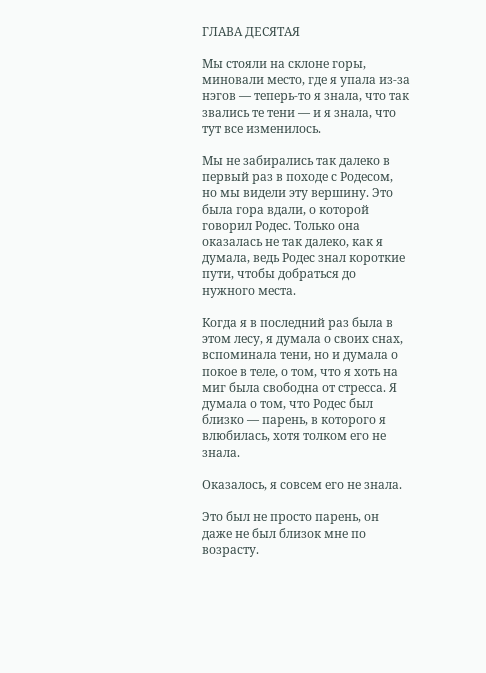ГЛАВА ДЕСЯТАЯ

Мы стояли на склоне горы, миновали место, где я упала из-за нэгов — теперь-то я знала, что так звались те тени — и я знала, что тут все изменилось.

Мы не забирались так далеко в первый раз в походе с Родесом, но мы видели эту вершину. Это была гора вдали, о которой говорил Родес. Только она оказалась не так далеко, как я думала, ведь Родес знал короткие пути, чтобы добраться до нужного места.

Когда я в последний раз была в этом лесу, я думала о своих снах, вспоминала тени, но и думала о покое в теле, о том, что я хоть на миг была свободна от стресса. Я думала о том, что Родес был близко — парень, в которого я влюбилась, хотя толком его не знала.

Оказалось, я совсем его не знала.

Это был не просто парень, он даже не был близок мне по возрасту.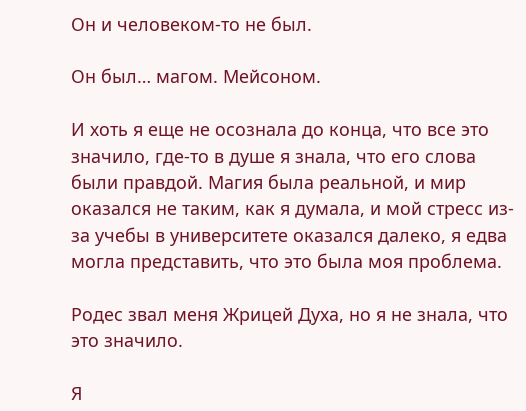Он и человеком-то не был.

Он был… магом. Мейсоном.

И хоть я еще не осознала до конца, что все это значило, где-то в душе я знала, что его слова были правдой. Магия была реальной, и мир оказался не таким, как я думала, и мой стресс из-за учебы в университете оказался далеко, я едва могла представить, что это была моя проблема.

Родес звал меня Жрицей Духа, но я не знала, что это значило.

Я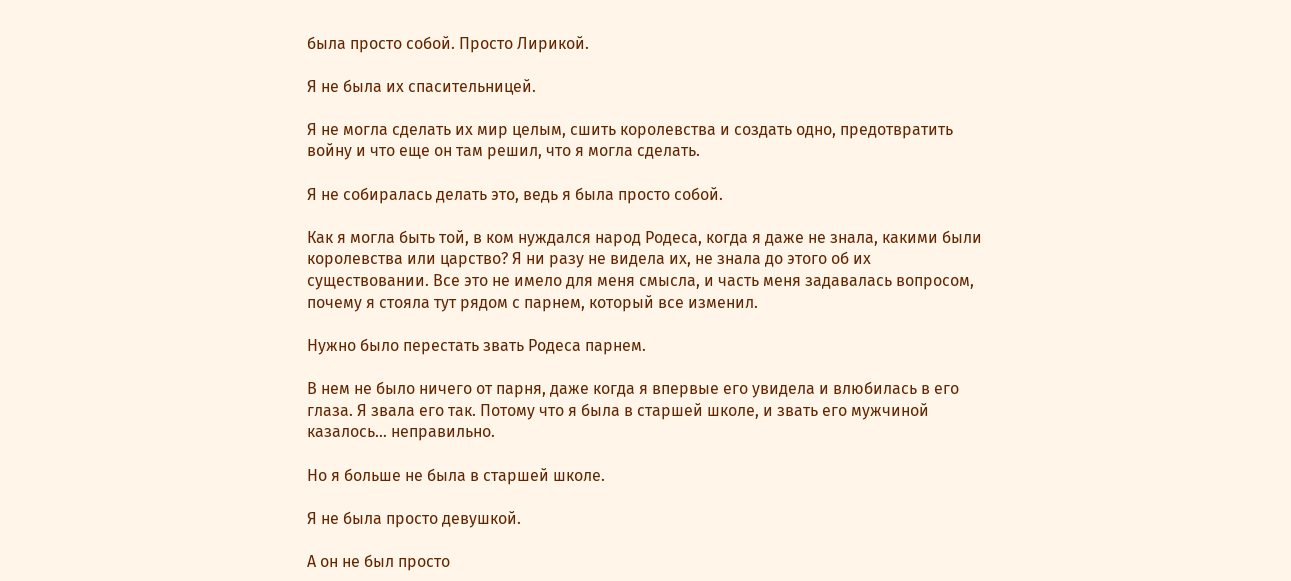была просто собой. Просто Лирикой.

Я не была их спасительницей.

Я не могла сделать их мир целым, сшить королевства и создать одно, предотвратить войну и что еще он там решил, что я могла сделать.

Я не собиралась делать это, ведь я была просто собой.

Как я могла быть той, в ком нуждался народ Родеса, когда я даже не знала, какими были королевства или царство? Я ни разу не видела их, не знала до этого об их существовании. Все это не имело для меня смысла, и часть меня задавалась вопросом, почему я стояла тут рядом с парнем, который все изменил.

Нужно было перестать звать Родеса парнем.

В нем не было ничего от парня, даже когда я впервые его увидела и влюбилась в его глаза. Я звала его так. Потому что я была в старшей школе, и звать его мужчиной казалось… неправильно.

Но я больше не была в старшей школе.

Я не была просто девушкой.

А он не был просто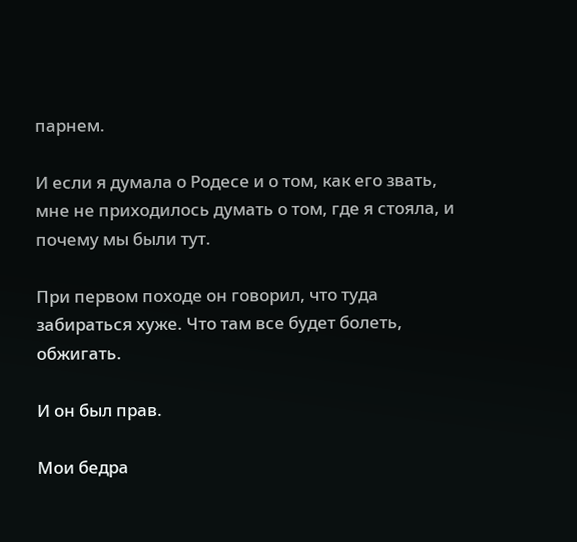парнем.

И если я думала о Родесе и о том, как его звать, мне не приходилось думать о том, где я стояла, и почему мы были тут.

При первом походе он говорил, что туда забираться хуже. Что там все будет болеть, обжигать.

И он был прав.

Мои бедра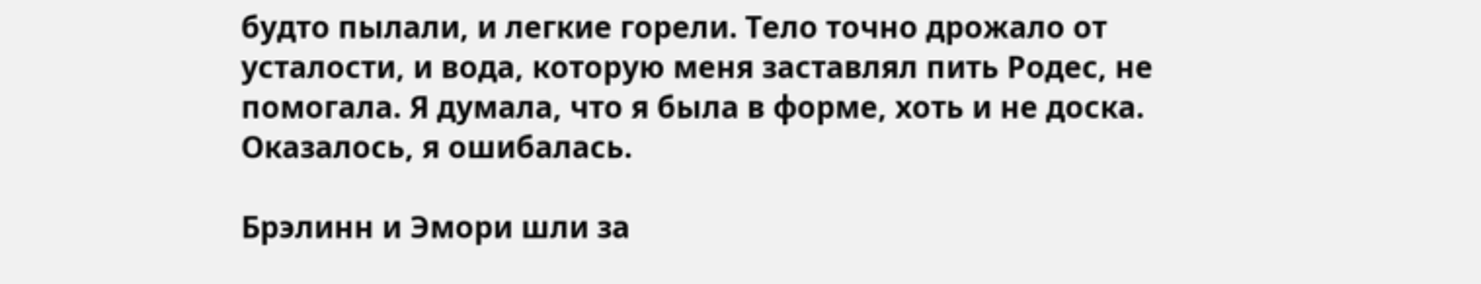будто пылали, и легкие горели. Тело точно дрожало от усталости, и вода, которую меня заставлял пить Родес, не помогала. Я думала, что я была в форме, хоть и не доска. Оказалось, я ошибалась.

Брэлинн и Эмори шли за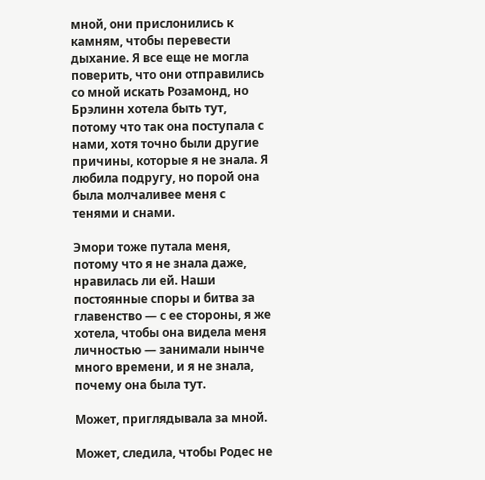мной, они прислонились к камням, чтобы перевести дыхание. Я все еще не могла поверить, что они отправились со мной искать Розамонд, но Брэлинн хотела быть тут, потому что так она поступала с нами, хотя точно были другие причины, которые я не знала. Я любила подругу, но порой она была молчаливее меня с тенями и снами.

Эмори тоже путала меня, потому что я не знала даже, нравилась ли ей. Наши постоянные споры и битва за главенство — с ее стороны, я же хотела, чтобы она видела меня личностью — занимали нынче много времени, и я не знала, почему она была тут.

Может, приглядывала за мной.

Может, следила, чтобы Родес не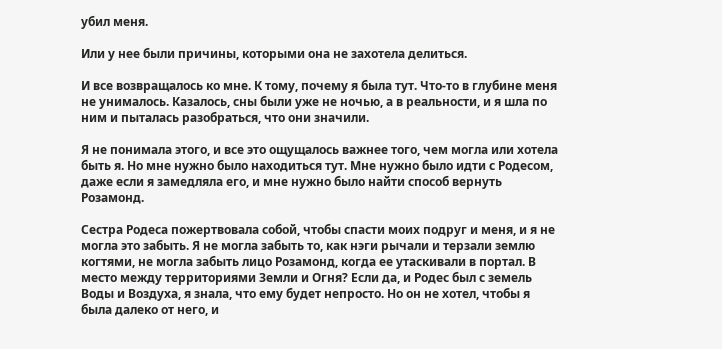убил меня.

Или у нее были причины, которыми она не захотела делиться.

И все возвращалось ко мне. К тому, почему я была тут. Что-то в глубине меня не унималось. Казалось, сны были уже не ночью, а в реальности, и я шла по ним и пыталась разобраться, что они значили.

Я не понимала этого, и все это ощущалось важнее того, чем могла или хотела быть я. Но мне нужно было находиться тут. Мне нужно было идти с Родесом, даже если я замедляла его, и мне нужно было найти способ вернуть Розамонд.

Сестра Родеса пожертвовала собой, чтобы спасти моих подруг и меня, и я не могла это забыть. Я не могла забыть то, как нэги рычали и терзали землю когтями, не могла забыть лицо Розамонд, когда ее утаскивали в портал. В место между территориями Земли и Огня? Если да, и Родес был с земель Воды и Воздуха, я знала, что ему будет непросто. Но он не хотел, чтобы я была далеко от него, и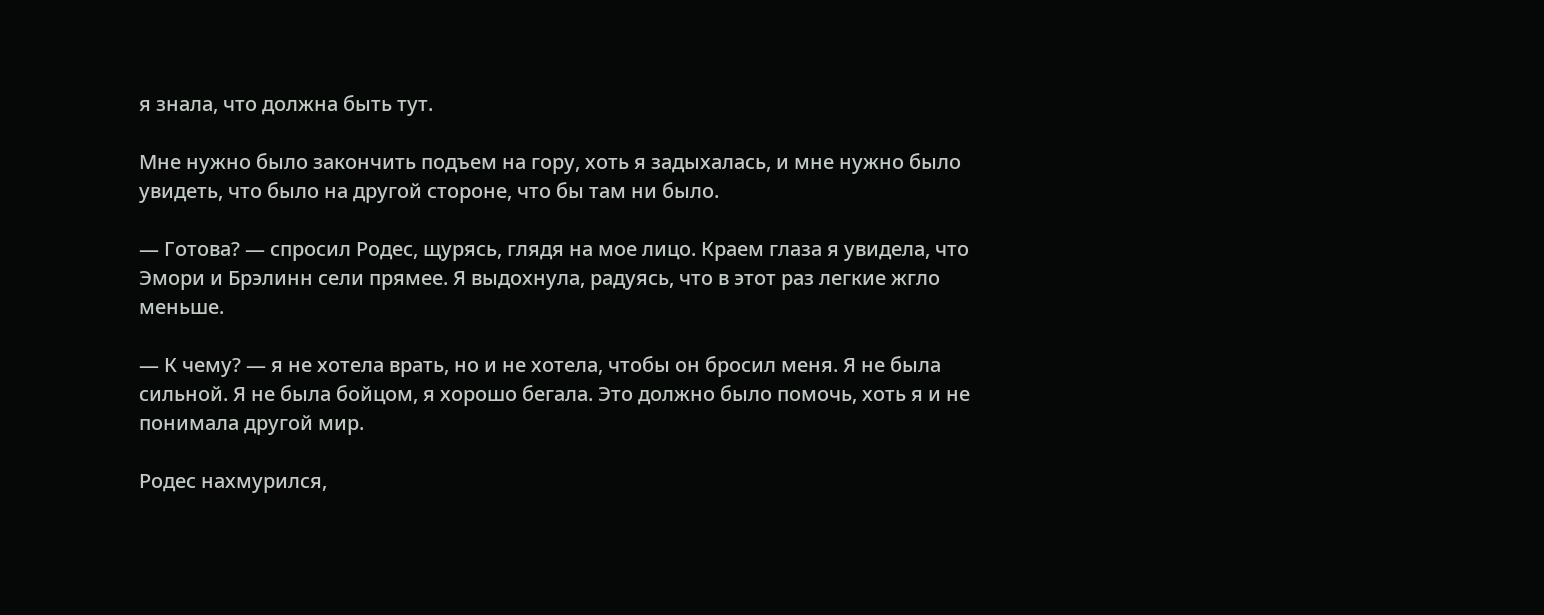я знала, что должна быть тут.

Мне нужно было закончить подъем на гору, хоть я задыхалась, и мне нужно было увидеть, что было на другой стороне, что бы там ни было.

— Готова? — спросил Родес, щурясь, глядя на мое лицо. Краем глаза я увидела, что Эмори и Брэлинн сели прямее. Я выдохнула, радуясь, что в этот раз легкие жгло меньше.

— К чему? — я не хотела врать, но и не хотела, чтобы он бросил меня. Я не была сильной. Я не была бойцом, я хорошо бегала. Это должно было помочь, хоть я и не понимала другой мир.

Родес нахмурился,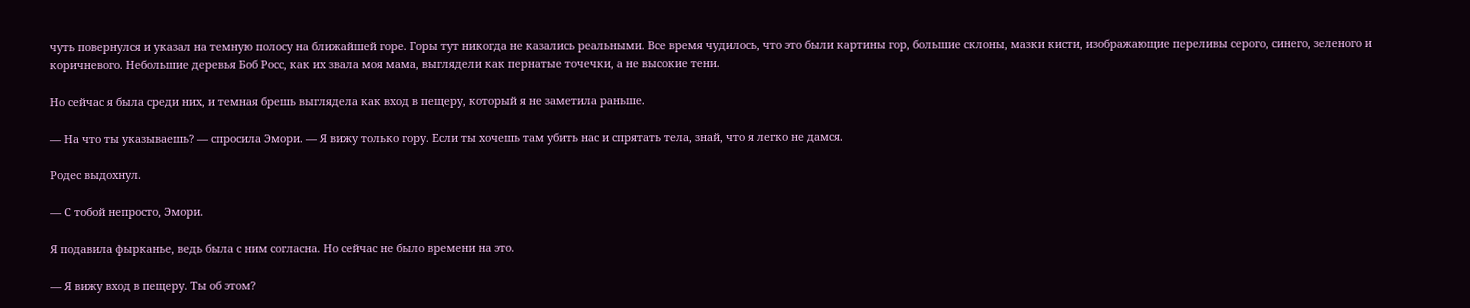чуть повернулся и указал на темную полосу на ближайшей горе. Горы тут никогда не казались реальными. Все время чудилось, что это были картины гор, большие склоны, мазки кисти, изображающие переливы серого, синего, зеленого и коричневого. Небольшие деревья Боб Росс, как их звала моя мама, выглядели как пернатые точечки, а не высокие тени.

Но сейчас я была среди них, и темная брешь выглядела как вход в пещеру, который я не заметила раньше.

— На что ты указываешь? — спросила Эмори. — Я вижу только гору. Если ты хочешь там убить нас и спрятать тела, знай, что я легко не дамся.

Родес выдохнул.

— С тобой непросто, Эмори.

Я подавила фырканье, ведь была с ним согласна. Но сейчас не было времени на это.

— Я вижу вход в пещеру. Ты об этом?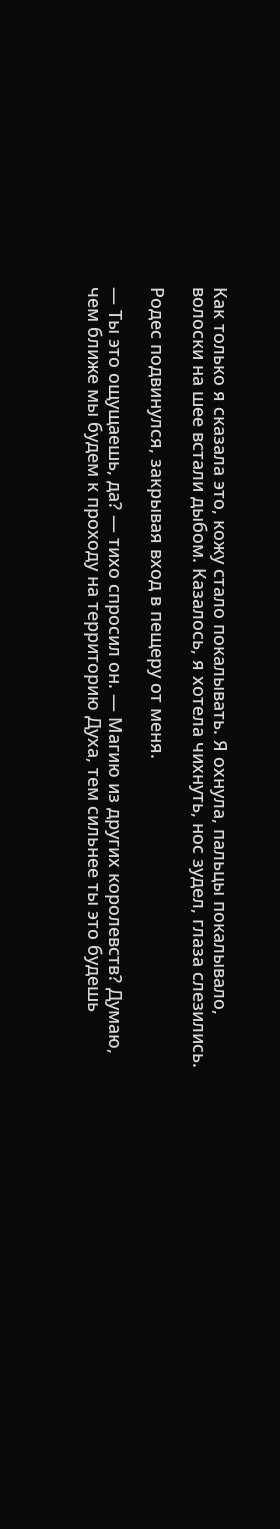Как только я сказала это, кожу стало покалывать. Я охнула, пальцы покалывало, волоски на шее встали дыбом. Казалось, я хотела чихнуть, нос зудел, глаза слезились.

Родес подвинулся, закрывая вход в пещеру от меня.

— Ты это ощущаешь, да? — тихо спросил он. — Магию из других королевств? Думаю, чем ближе мы будем к проходу на территорию Духа, тем сильнее ты это будешь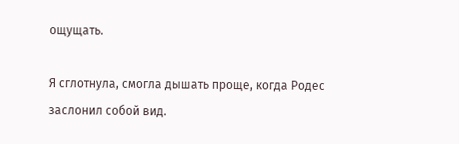ощущать.

Я сглотнула, смогла дышать проще, когда Родес заслонил собой вид.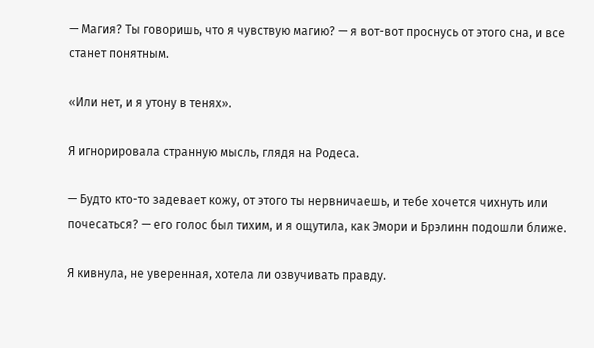— Магия? Ты говоришь, что я чувствую магию? — я вот-вот проснусь от этого сна, и все станет понятным.

«Или нет, и я утону в тенях».

Я игнорировала странную мысль, глядя на Родеса.

— Будто кто-то задевает кожу, от этого ты нервничаешь, и тебе хочется чихнуть или почесаться? — его голос был тихим, и я ощутила, как Эмори и Брэлинн подошли ближе.

Я кивнула, не уверенная, хотела ли озвучивать правду.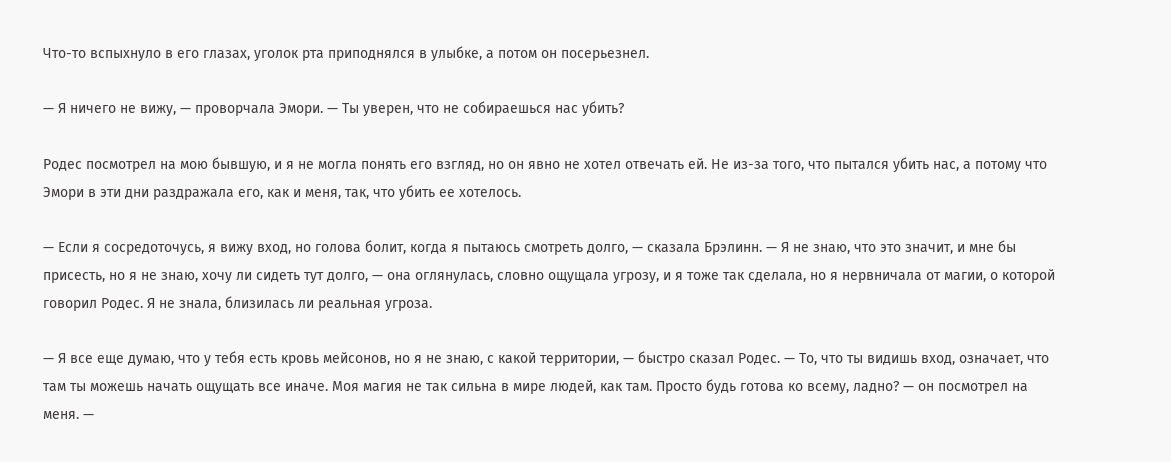Что-то вспыхнуло в его глазах, уголок рта приподнялся в улыбке, а потом он посерьезнел.

— Я ничего не вижу, — проворчала Эмори. — Ты уверен, что не собираешься нас убить?

Родес посмотрел на мою бывшую, и я не могла понять его взгляд, но он явно не хотел отвечать ей. Не из-за того, что пытался убить нас, а потому что Эмори в эти дни раздражала его, как и меня, так, что убить ее хотелось.

— Если я сосредоточусь, я вижу вход, но голова болит, когда я пытаюсь смотреть долго, — сказала Брэлинн. — Я не знаю, что это значит, и мне бы присесть, но я не знаю, хочу ли сидеть тут долго, — она оглянулась, словно ощущала угрозу, и я тоже так сделала, но я нервничала от магии, о которой говорил Родес. Я не знала, близилась ли реальная угроза.

— Я все еще думаю, что у тебя есть кровь мейсонов, но я не знаю, с какой территории, — быстро сказал Родес. — То, что ты видишь вход, означает, что там ты можешь начать ощущать все иначе. Моя магия не так сильна в мире людей, как там. Просто будь готова ко всему, ладно? — он посмотрел на меня. —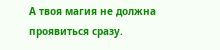А твоя магия не должна проявиться сразу.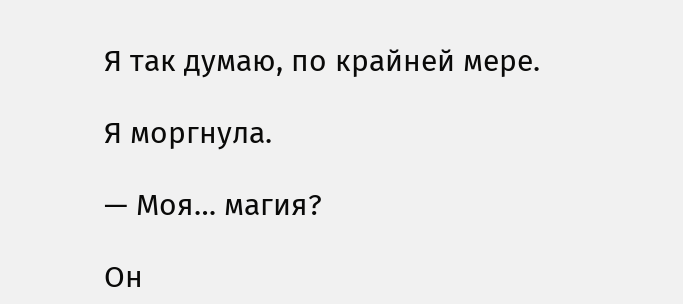Я так думаю, по крайней мере.

Я моргнула.

— Моя… магия?

Он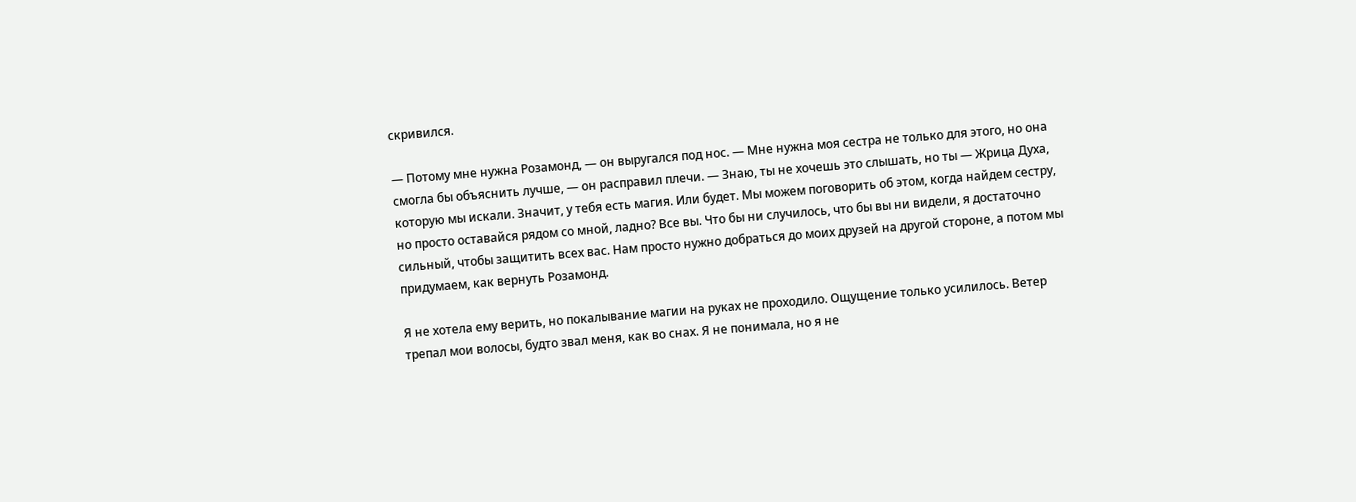скривился.

— Потому мне нужна Розамонд, — он выругался под нос. — Мне нужна моя сестра не только для этого, но она смогла бы объяснить лучше, — он расправил плечи. — Знаю, ты не хочешь это слышать, но ты — Жрица Духа, которую мы искали. Значит, у тебя есть магия. Или будет. Мы можем поговорить об этом, когда найдем сестру, но просто оставайся рядом со мной, ладно? Все вы. Что бы ни случилось, что бы вы ни видели, я достаточно сильный, чтобы защитить всех вас. Нам просто нужно добраться до моих друзей на другой стороне, а потом мы придумаем, как вернуть Розамонд.

Я не хотела ему верить, но покалывание магии на руках не проходило. Ощущение только усилилось. Ветер трепал мои волосы, будто звал меня, как во снах. Я не понимала, но я не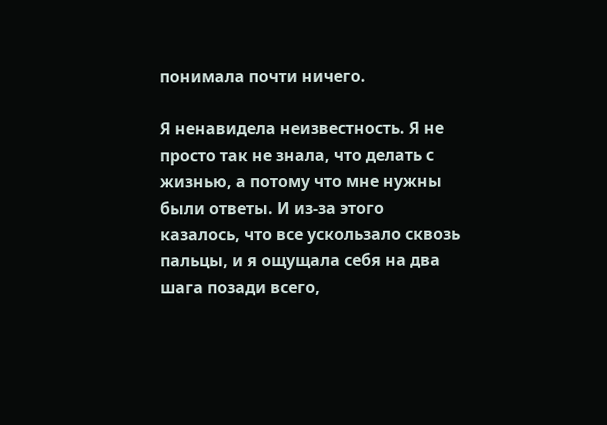понимала почти ничего.

Я ненавидела неизвестность. Я не просто так не знала, что делать с жизнью, а потому что мне нужны были ответы. И из-за этого казалось, что все ускользало сквозь пальцы, и я ощущала себя на два шага позади всего,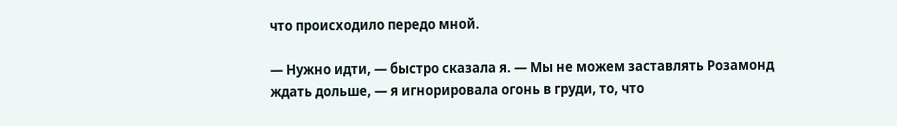что происходило передо мной.

— Нужно идти, — быстро сказала я. — Мы не можем заставлять Розамонд ждать дольше, — я игнорировала огонь в груди, то, что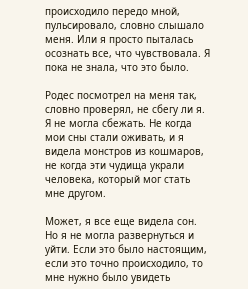происходило передо мной, пульсировало, словно слышало меня. Или я просто пыталась осознать все, что чувствовала. Я пока не знала, что это было.

Родес посмотрел на меня так, словно проверял, не сбегу ли я. Я не могла сбежать. Не когда мои сны стали оживать, и я видела монстров из кошмаров, не когда эти чудища украли человека, который мог стать мне другом.

Может, я все еще видела сон. Но я не могла развернуться и уйти. Если это было настоящим, если это точно происходило, то мне нужно было увидеть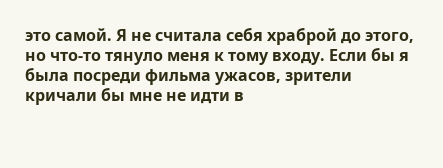это самой. Я не считала себя храброй до этого, но что-то тянуло меня к тому входу. Если бы я была посреди фильма ужасов, зрители кричали бы мне не идти в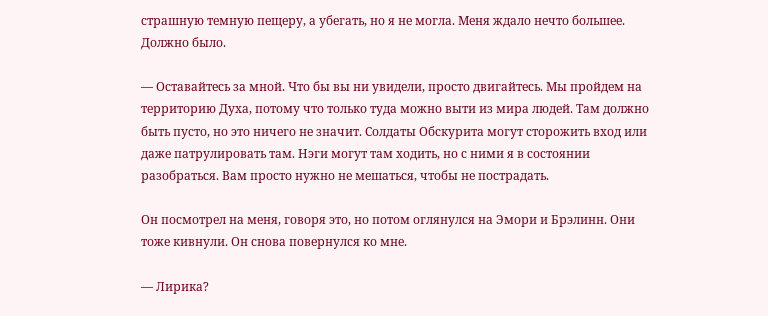страшную темную пещеру, а убегать, но я не могла. Меня ждало нечто большее. Должно было.

— Оставайтесь за мной. Что бы вы ни увидели, просто двигайтесь. Мы пройдем на территорию Духа, потому что только туда можно выти из мира людей. Там должно быть пусто, но это ничего не значит. Солдаты Обскурита могут сторожить вход или даже патрулировать там. Нэги могут там ходить, но с ними я в состоянии разобраться. Вам просто нужно не мешаться, чтобы не пострадать.

Он посмотрел на меня, говоря это, но потом оглянулся на Эмори и Брэлинн. Они тоже кивнули. Он снова повернулся ко мне.

— Лирика?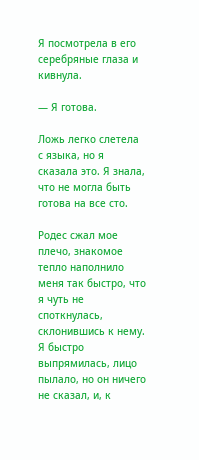Я посмотрела в его серебряные глаза и кивнула.

— Я готова.

Ложь легко слетела с языка, но я сказала это. Я знала, что не могла быть готова на все сто.

Родес сжал мое плечо, знакомое тепло наполнило меня так быстро, что я чуть не споткнулась, склонившись к нему. Я быстро выпрямилась, лицо пылало, но он ничего не сказал, и, к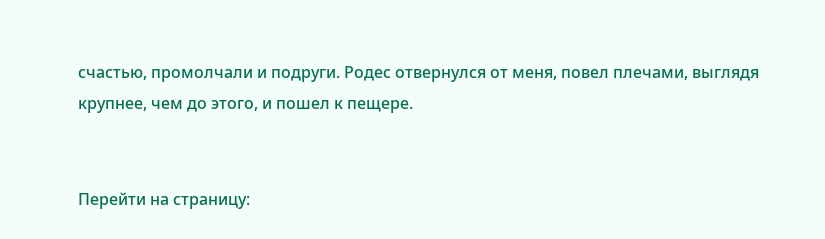счастью, промолчали и подруги. Родес отвернулся от меня, повел плечами, выглядя крупнее, чем до этого, и пошел к пещере.


Перейти на страницу: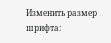Изменить размер шрифта: